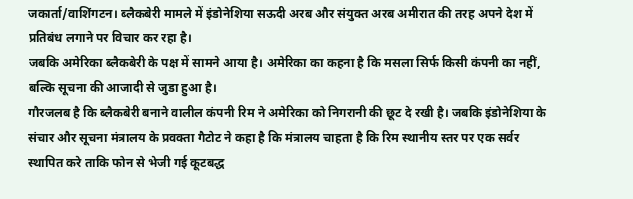जकार्ता/वाशिंगटन। ब्लैकबेरी मामले में इंडोनेशिया सऊदी अरब और संयुक्त अरब अमीरात की तरह अपने देश में प्रतिबंध लगाने पर विचार कर रहा है।
जबकि अमेरिका ब्लैकबेरी के पक्ष में सामने आया है। अमेरिका का कहना है कि मसला सिर्फ किसी कंपनी का नहीं, बल्कि सूचना की आजादी से जुडा हुआ है।
गौरजलब है कि ब्लैकबेरी बनाने वालील कंपनी रिम ने अमेरिका को निगरानी की छूट दे रखी है। जबकि इंडोनेशिया के संचार और सूचना मंत्रालय के प्रवक्ता गैटोट ने कहा है कि मंत्रालय चाहता है कि रिम स्थानीय स्तर पर एक सर्वर स्थापित करे ताकि फोन से भेजी गई कूटबद्ध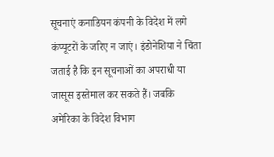सूचनाएं कनाडियन कंपनी के विदेश में लगे कंप्यूटरों के जरिए न जाएं। इंडोनेशिया ने चिंता जताई है कि इन सूचनाओं का अपराधी या जासूस इस्तेमाल कर सकते हैं। जबकि अमेरिका के विदेश विभाग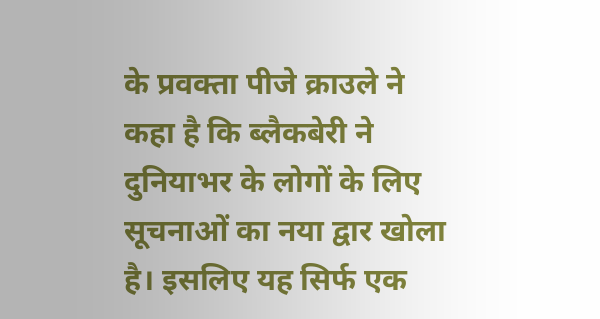के प्रवक्ता पीजे क्राउले ने कहा है कि ब्लैकबेरी ने दुनियाभर के लोगों के लिए सूचनाओं का नया द्वार खोला है। इसलिए यह सिर्फ एक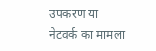उपकरण या नेटवर्क का मामला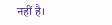नहीं है।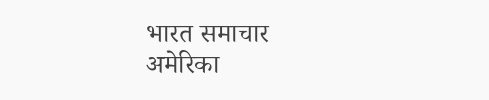भारत समाचार
अमेरिका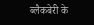ब्लैकबेरी के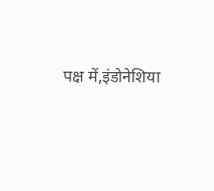पक्ष में,इंडोनेशिया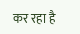कर रहा है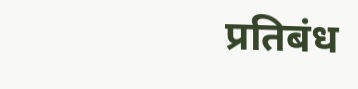प्रतिबंध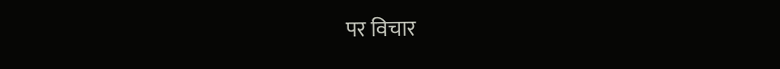पर विचार